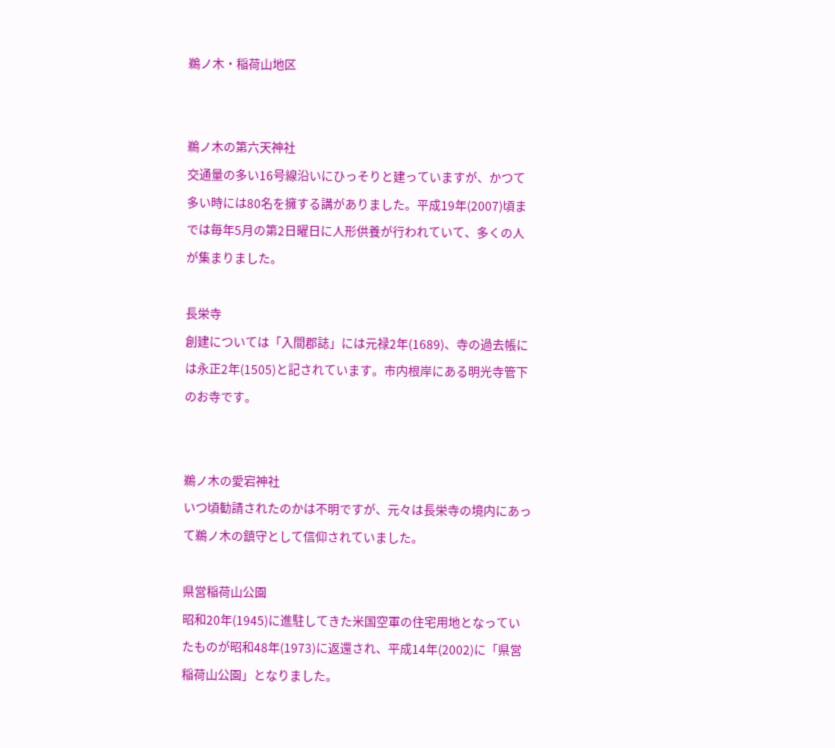鵜ノ木・稲荷山地区


鵜ノ木の第六天神社
交通量の多い16号線沿いにひっそりと建っていますが、かつて多い時には80名を擁する講がありました。平成19年(2007)頃までは毎年5月の第2日曜日に人形供養が行われていて、多くの人が集まりました。

長栄寺
創建については「入間郡誌」には元禄2年(1689)、寺の過去帳には永正2年(1505)と記されています。市内根岸にある明光寺管下のお寺です。


鵜ノ木の愛宕神社
いつ頃勧請されたのかは不明ですが、元々は長栄寺の境内にあって鵜ノ木の鎮守として信仰されていました。

県営稲荷山公園
昭和20年(1945)に進駐してきた米国空軍の住宅用地となっていたものが昭和48年(1973)に返還され、平成14年(2002)に「県営稲荷山公園」となりました。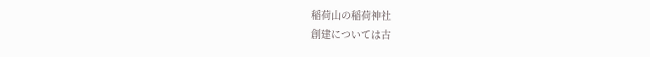稲荷山の稲荷神社
創建については古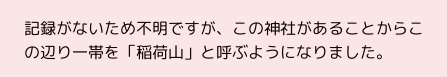記録がないため不明ですが、この神社があることからこの辺り一帯を「稲荷山」と呼ぶようになりました。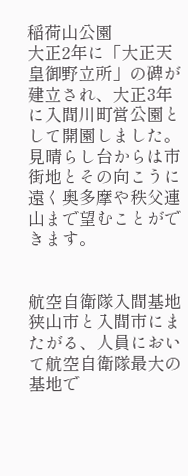稲荷山公園
大正2年に「大正天皇御野立所」の碑が建立され、大正3年に入間川町営公園として開園しました。見晴らし台からは市街地とその向こうに遠く奥多摩や秩父連山まで望むことができます。


航空自衛隊入間基地
狭山市と入間市にまたがる、人員において航空自衛隊最大の基地で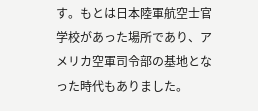す。もとは日本陸軍航空士官学校があった場所であり、アメリカ空軍司令部の基地となった時代もありました。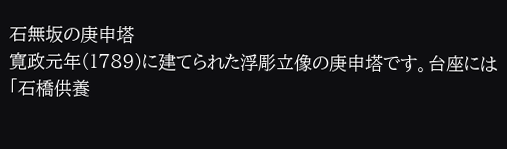石無坂の庚申塔
寛政元年(1789)に建てられた浮彫立像の庚申塔です。台座には「石橋供養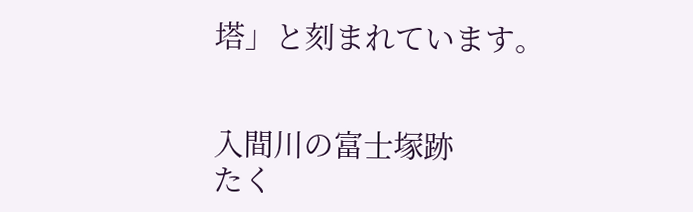塔」と刻まれています。


入間川の富士塚跡
たく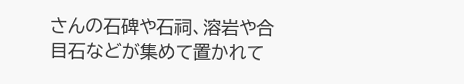さんの石碑や石祠、溶岩や合目石などが集めて置かれて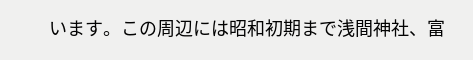います。この周辺には昭和初期まで浅間神社、富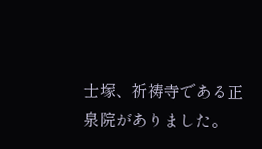士塚、祈祷寺である正泉院がありました。